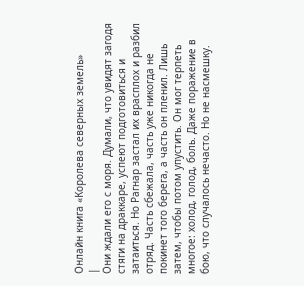Онлайн книга «Королева северных земель»
|
Они ждали его с моря. Думали, что увидят загодя стяги на драккаре, успеют подготовиться и затаиться. Но Рагнар застал их врасплох и разбил отряд. Часть сбежала, часть уже никогда не покинет того берега, а часть он пленил. Лишь затем, чтобы потом упустить. Он мог терпеть многое: холод, голод, боль. Даже поражение в бою, что случалось нечасто. Но не насмешку.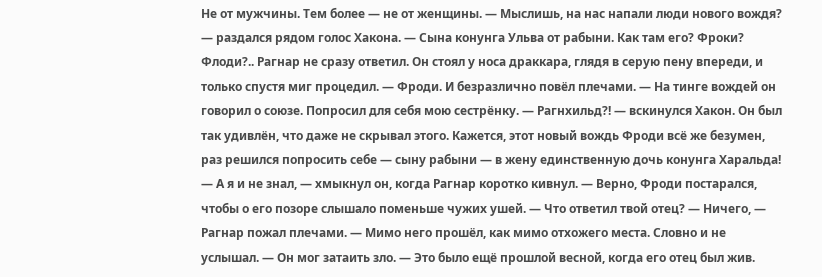Не от мужчины. Тем более — не от женщины. — Мыслишь, на нас напали люди нового вождя? — раздался рядом голос Хакона. — Сына конунга Ульва от рабыни. Как там его? Фроки? Флоди?.. Рагнар не сразу ответил. Он стоял у носа драккара, глядя в серую пену впереди, и только спустя миг процедил. — Фроди. И безразлично повёл плечами. — На тинге вождей он говорил о союзе. Попросил для себя мою сестрёнку. — Рагнхильд?! — вскинулся Хакон. Он был так удивлён, что даже не скрывал этого. Кажется, этот новый вождь Фроди всё же безумен, раз решился попросить себе — сыну рабыни — в жену единственную дочь конунга Харальда! — А я и не знал, — хмыкнул он, когда Рагнар коротко кивнул. — Верно, Фроди постарался, чтобы о его позоре слышало поменьше чужих ушей. — Что ответил твой отец? — Ничего, — Рагнар пожал плечами. — Мимо него прошёл, как мимо отхожего места. Словно и не услышал. — Он мог затаить зло. — Это было ещё прошлой весной, когда его отец был жив.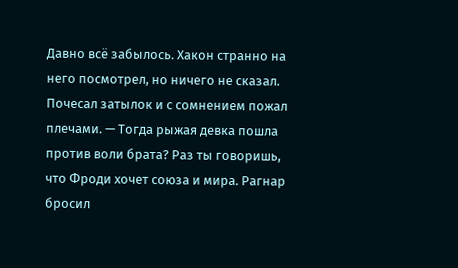Давно всё забылось. Хакон странно на него посмотрел, но ничего не сказал. Почесал затылок и с сомнением пожал плечами. — Тогда рыжая девка пошла против воли брата? Раз ты говоришь, что Фроди хочет союза и мира. Рагнар бросил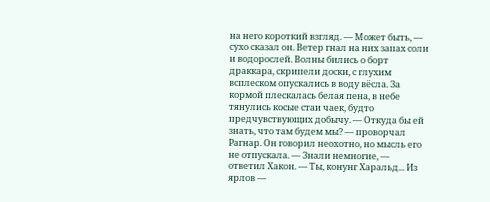на него короткий взгляд. — Может быть, — сухо сказал он. Ветер гнал на них запах соли и водорослей. Волны бились о борт драккара, скрипели доски, с глухим всплеском опускались в воду вёсла. За кормой плескалась белая пена, в небе тянулись косые стаи чаек, будто предчувствующих добычу. — Откуда бы ей знать, что там будем мы? — проворчал Рагнар. Он говорил неохотно, но мысль его не отпускала. — Знали немногие, — ответил Хакон. — Ты, конунг Харальд... Из ярлов —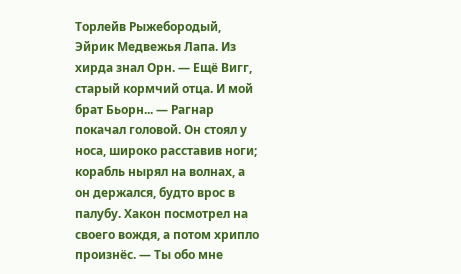Торлейв Рыжебородый, Эйрик Медвежья Лапа. Из хирда знал Орн. — Ещё Вигг, старый кормчий отца. И мой брат Бьорн... — Рагнар покачал головой. Он стоял у носа, широко расставив ноги; корабль нырял на волнах, а он держался, будто врос в палубу. Хакон посмотрел на своего вождя, а потом хрипло произнёс. — Ты обо мне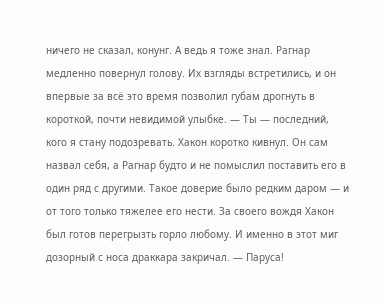ничего не сказал, конунг. А ведь я тоже знал. Рагнар медленно повернул голову. Их взгляды встретились, и он впервые за всё это время позволил губам дрогнуть в короткой, почти невидимой улыбке. — Ты — последний, кого я стану подозревать. Хакон коротко кивнул. Он сам назвал себя, а Рагнар будто и не помыслил поставить его в один ряд с другими. Такое доверие было редким даром — и от того только тяжелее его нести. За своего вождя Хакон был готов перегрызть горло любому. И именно в этот миг дозорный с носа драккара закричал. — Паруса!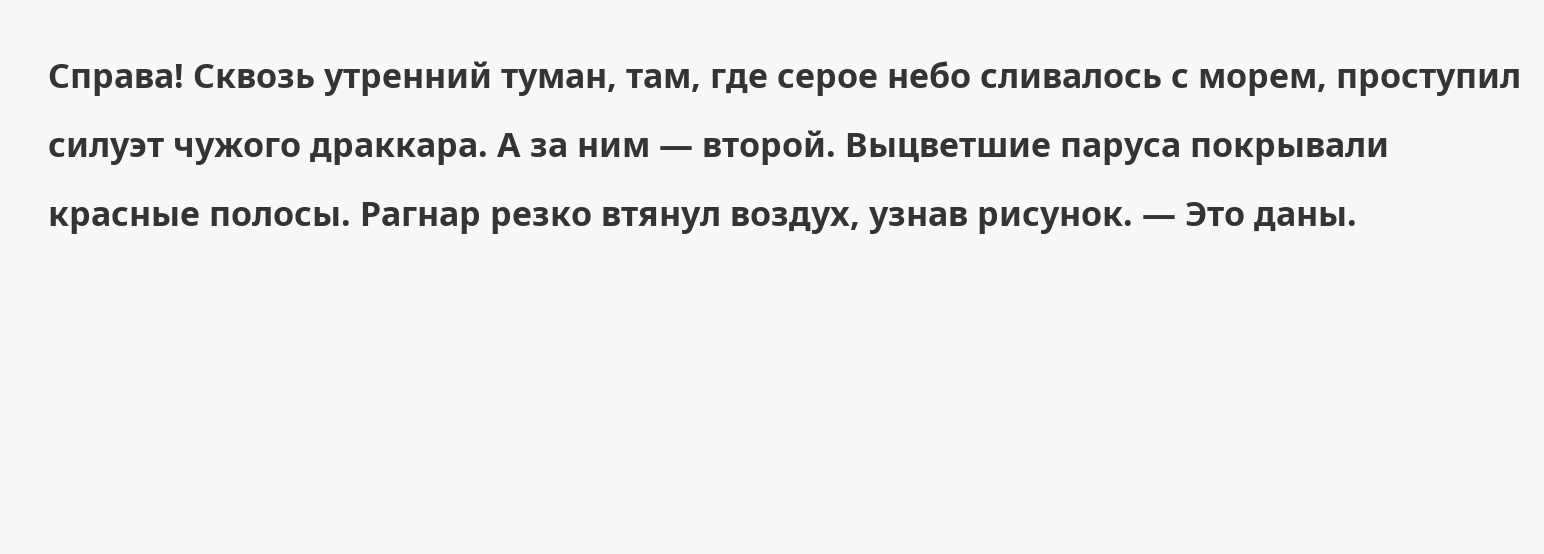Справа! Сквозь утренний туман, там, где серое небо сливалось с морем, проступил силуэт чужого драккара. А за ним — второй. Выцветшие паруса покрывали красные полосы. Рагнар резко втянул воздух, узнав рисунок. — Это даны.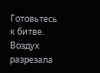Готовьтесь к битве. Воздух разрезала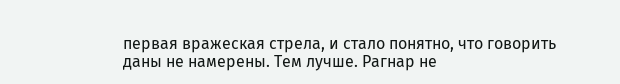первая вражеская стрела, и стало понятно, что говорить даны не намерены. Тем лучше. Рагнар не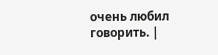очень любил говорить. |